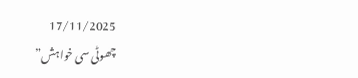17/11/2025
چھوٹی سی خواہش”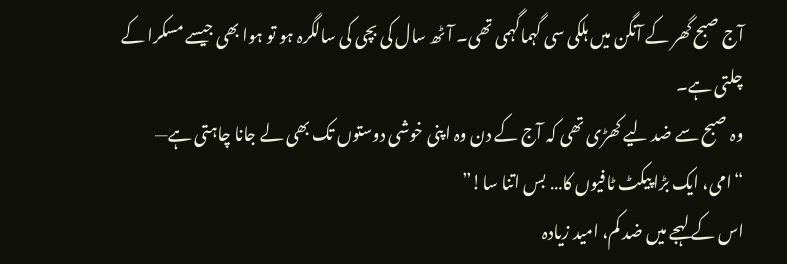آج صبح گھر کے آنگن میں ہلکی سی گہماگہمی تھی۔ آٹھ سال کی بچی کی سالگرہ ہو تو ہوا بھی جیسے مسکرا کے چلتی ہے۔
وہ صبح سے ضد لیے کھڑی تھی کہ آج کے دن وہ اپنی خوشی دوستوں تک بھی لے جانا چاہتی ہے—
“امی، ایک بڑا پیکٹ ٹافیوں کا… بس اتنا سا!”
اس کے لہجے میں ضد کم، امید زیادہ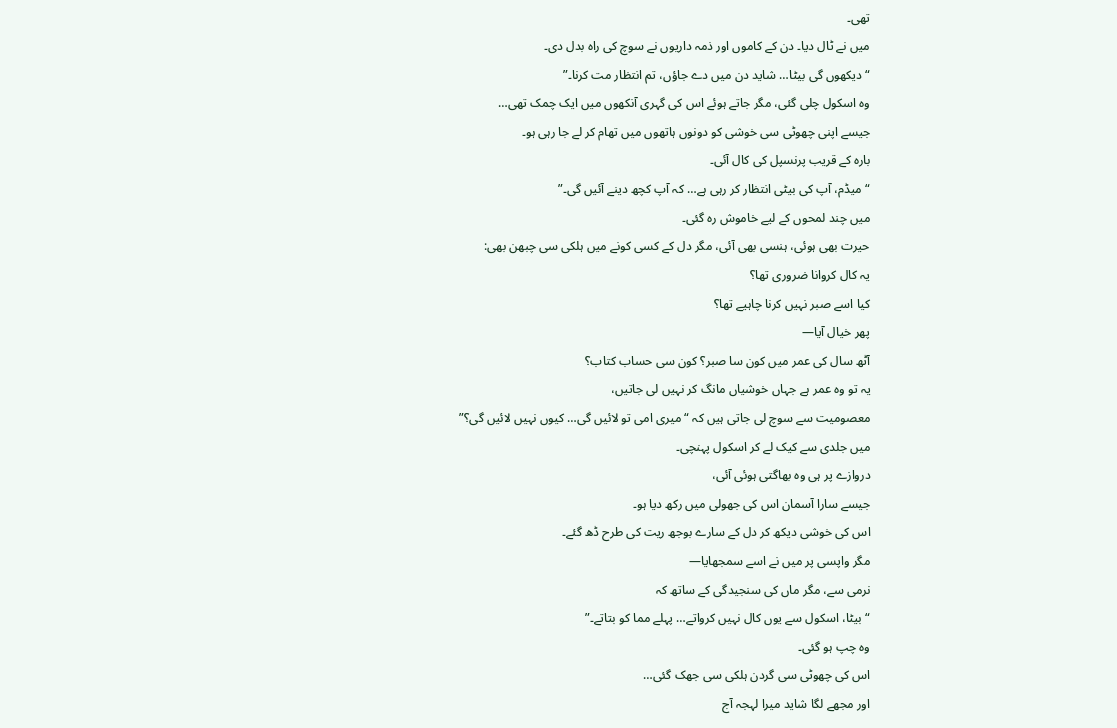تھی۔
میں نے ٹال دیا۔ دن کے کاموں اور ذمہ داریوں نے سوچ کی راہ بدل دی۔
“دیکھوں گی بیٹا… شاید دن میں دے جاؤں، تم انتظار مت کرنا۔”
وہ اسکول چلی گئی، مگر جاتے ہوئے اس کی گہری آنکھوں میں ایک چمک تھی…
جیسے اپنی چھوٹی سی خوشی کو دونوں ہاتھوں میں تھام کر لے جا رہی ہو۔
بارہ کے قریب پرنسپل کی کال آئی۔
“میڈم، آپ کی بیٹی انتظار کر رہی ہے… کہ آپ کچھ دینے آئیں گی۔”
میں چند لمحوں کے لیے خاموش رہ گئی۔
حیرت بھی ہوئی، ہنسی بھی آئی، مگر دل کے کسی کونے میں ہلکی سی چبھن بھی:
یہ کال کروانا ضروری تھا؟
کیا اسے صبر نہیں کرنا چاہیے تھا؟
پھر خیال آیا—
آٹھ سال کی عمر میں کون سا صبر؟ کون سی حساب کتاب؟
یہ تو وہ عمر ہے جہاں خوشیاں مانگ کر نہیں لی جاتیں،
معصومیت سے سوچ لی جاتی ہیں کہ “میری امی تو لائیں گی… کیوں نہیں لائیں گی؟”
میں جلدی سے کیک لے کر اسکول پہنچی۔
دروازے پر ہی وہ بھاگتی ہوئی آئی،
جیسے سارا آسمان اس کی جھولی میں رکھ دیا ہو۔
اس کی خوشی دیکھ کر دل کے سارے بوجھ ریت کی طرح ڈھ گئے۔
مگر واپسی پر میں نے اسے سمجھایا—
نرمی سے، مگر ماں کی سنجیدگی کے ساتھ کہ
“بیٹا، اسکول سے یوں کال نہیں کرواتے… پہلے مما کو بتاتے۔”
وہ چپ ہو گئی۔
اس کی چھوٹی سی گردن ہلکی سی جھک گئی…
اور مجھے لگا شاید میرا لہجہ آج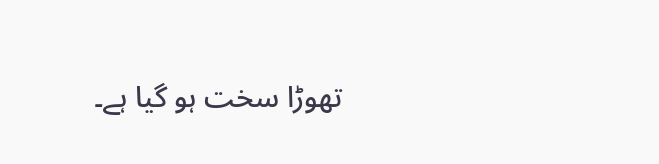تھوڑا سخت ہو گیا ہے۔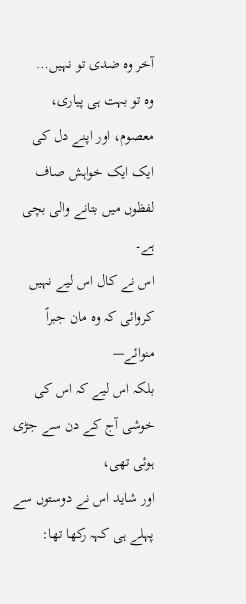آخر وہ ضدی تو نہیں…
وہ تو بہت ہی پیاری، معصوم، اور اپنے دل کی ایک ایک خواہش صاف لفظوں میں بتانے والی بچی ہے۔
اس نے کال اس لیے نہیں کروائی کہ وہ مان جبراً منوائے—
بلکہ اس لیے کہ اس کی خوشی آج کے دن سے جڑی ہوئی تھی،
اور شاید اس نے دوستوں سے پہلے ہی کہہ رکھا تھا: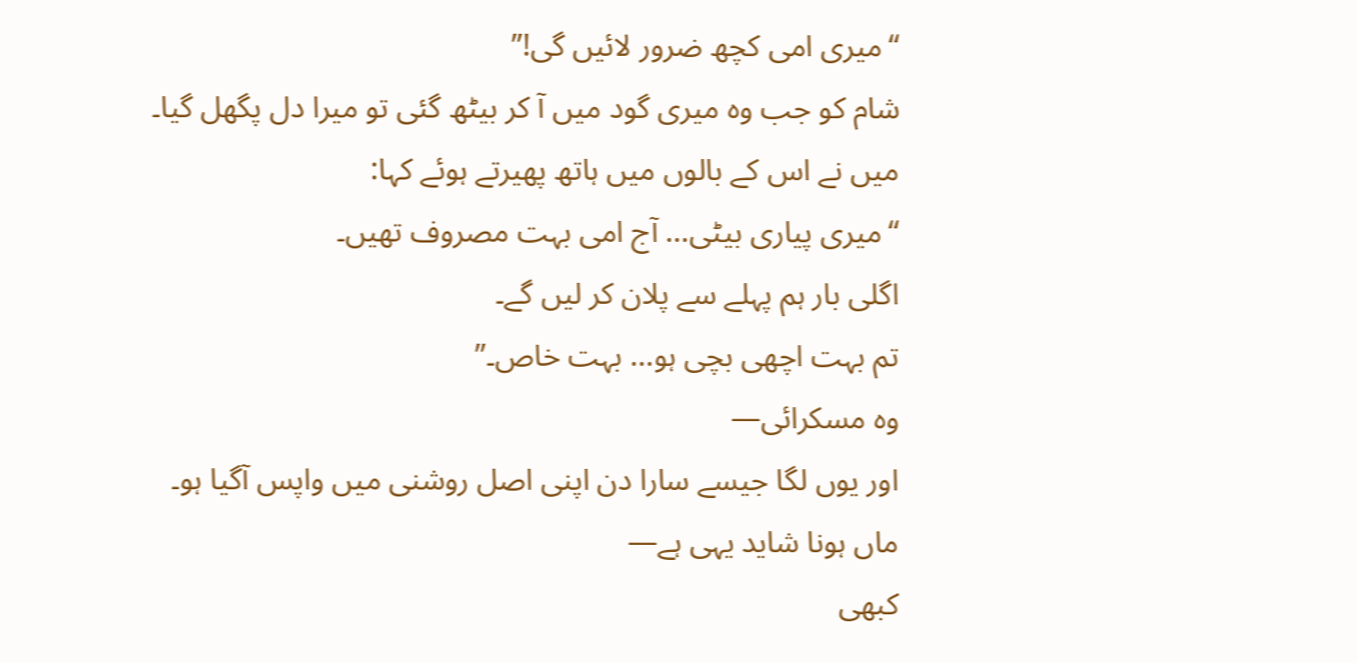“میری امی کچھ ضرور لائیں گی!”
شام کو جب وہ میری گود میں آ کر بیٹھ گئی تو میرا دل پگھل گیا۔
میں نے اس کے بالوں میں ہاتھ پھیرتے ہوئے کہا:
“میری پیاری بیٹی… آج امی بہت مصروف تھیں۔
اگلی بار ہم پہلے سے پلان کر لیں گے۔
تم بہت اچھی بچی ہو… بہت خاص۔”
وہ مسکرائی—
اور یوں لگا جیسے سارا دن اپنی اصل روشنی میں واپس آگیا ہو۔
ماں ہونا شاید یہی ہے—
کبھی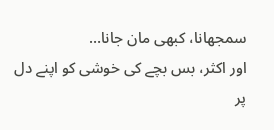سمجھانا، کبھی مان جانا…
اور اکثر، بس بچے کی خوشی کو اپنے دل پر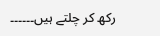رکھ کر چلتے ہیں۔۔۔۔۔۔